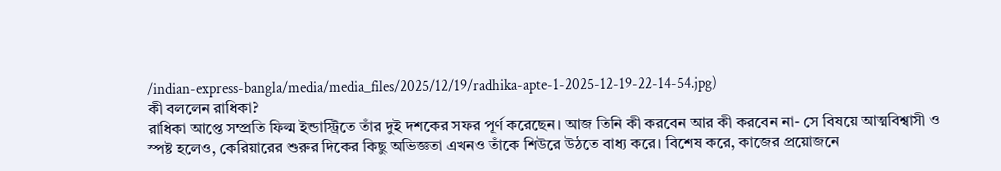/indian-express-bangla/media/media_files/2025/12/19/radhika-apte-1-2025-12-19-22-14-54.jpg)
কী বললেন রাধিকা?
রাধিকা আপ্তে সম্প্রতি ফিল্ম ইন্ডাস্ট্রিতে তাঁর দুই দশকের সফর পূর্ণ করেছেন। আজ তিনি কী করবেন আর কী করবেন না- সে বিষয়ে আত্মবিশ্বাসী ও স্পষ্ট হলেও, কেরিয়ারের শুরুর দিকের কিছু অভিজ্ঞতা এখনও তাঁকে শিউরে উঠতে বাধ্য করে। বিশেষ করে, কাজের প্রয়োজনে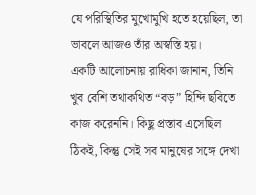যে পরিস্থিতির মুখোমুখি হতে হয়েছিল, তা ভাবলে আজও তাঁর অস্বস্তি হয়।
একটি আলোচনায় রাধিকা জানান, তিনি খুব বেশি তথাকথিত “বড়” হিন্দি ছবিতে কাজ করেননি। কিছু প্রস্তাব এসেছিল ঠিকই, কিন্তু সেই সব মানুষের সঙ্গে দেখা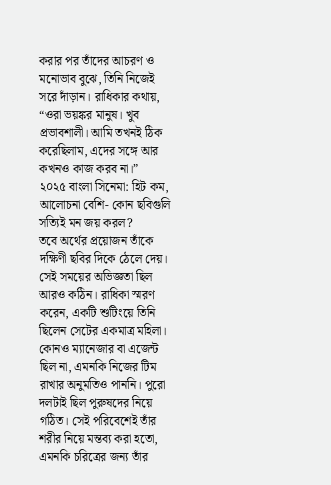করার পর তাঁদের আচরণ ও মনোভাব বুঝে, তিনি নিজেই সরে দাঁড়ান। রাধিকার কথায়, “ওরা ভয়ঙ্কর মানুষ। খুব প্রভাবশালী। আমি তখনই ঠিক করেছিলাম, এদের সঙ্গে আর কখনও কাজ করব না।”
২০২৫ বাংলা সিনেমা: হিট কম, আলোচনা বেশি- কোন ছবিগুলি সত্যিই মন জয় করল?
তবে অর্থের প্রয়োজন তাঁকে দক্ষিণী ছবির দিকে ঠেলে দেয়। সেই সময়ের অভিজ্ঞতা ছিল আরও কঠিন। রাধিকা স্মরণ করেন, একটি শুটিংয়ে তিনি ছিলেন সেটের একমাত্র মহিলা। কোনও ম্যানেজার বা এজেন্ট ছিল না, এমনকি নিজের টিম রাখার অনুমতিও পাননি। পুরো দলটাই ছিল পুরুষদের নিয়ে গঠিত। সেই পরিবেশেই তাঁর শরীর নিয়ে মন্তব্য করা হতো, এমনকি চরিত্রের জন্য তাঁর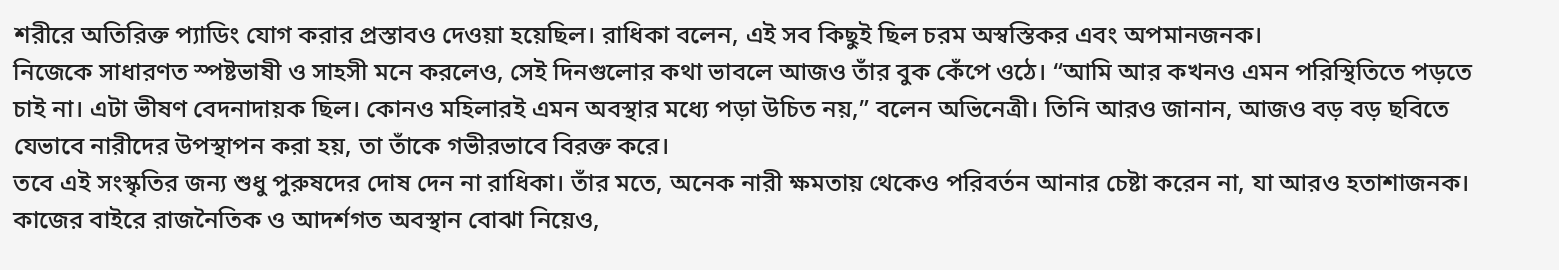শরীরে অতিরিক্ত প্যাডিং যোগ করার প্রস্তাবও দেওয়া হয়েছিল। রাধিকা বলেন, এই সব কিছুই ছিল চরম অস্বস্তিকর এবং অপমানজনক।
নিজেকে সাধারণত স্পষ্টভাষী ও সাহসী মনে করলেও, সেই দিনগুলোর কথা ভাবলে আজও তাঁর বুক কেঁপে ওঠে। “আমি আর কখনও এমন পরিস্থিতিতে পড়তে চাই না। এটা ভীষণ বেদনাদায়ক ছিল। কোনও মহিলারই এমন অবস্থার মধ্যে পড়া উচিত নয়,” বলেন অভিনেত্রী। তিনি আরও জানান, আজও বড় বড় ছবিতে যেভাবে নারীদের উপস্থাপন করা হয়, তা তাঁকে গভীরভাবে বিরক্ত করে।
তবে এই সংস্কৃতির জন্য শুধু পুরুষদের দোষ দেন না রাধিকা। তাঁর মতে, অনেক নারী ক্ষমতায় থেকেও পরিবর্তন আনার চেষ্টা করেন না, যা আরও হতাশাজনক। কাজের বাইরে রাজনৈতিক ও আদর্শগত অবস্থান বোঝা নিয়েও,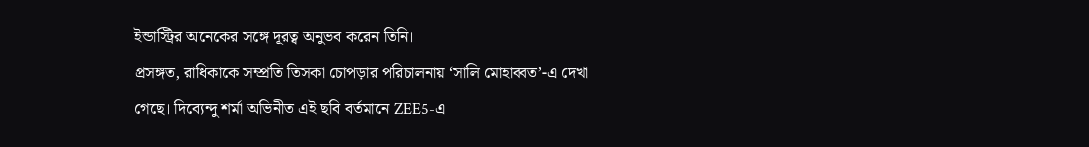ইন্ডাস্ট্রির অনেকের সঙ্গে দূরত্ব অনুভব করেন তিনি।
প্রসঙ্গত, রাধিকাকে সম্প্রতি তিসকা চোপড়ার পরিচালনায় ‘সালি মোহাব্বত’-এ দেখা গেছে। দিব্যেন্দু শর্মা অভিনীত এই ছবি বর্তমানে ZEE5-এ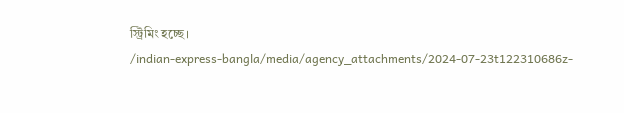স্ট্রিমিং হচ্ছে।
/indian-express-bangla/media/agency_attachments/2024-07-23t122310686z-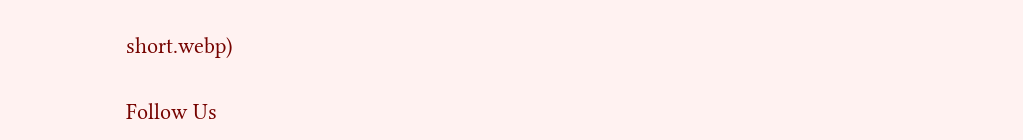short.webp)

Follow Us